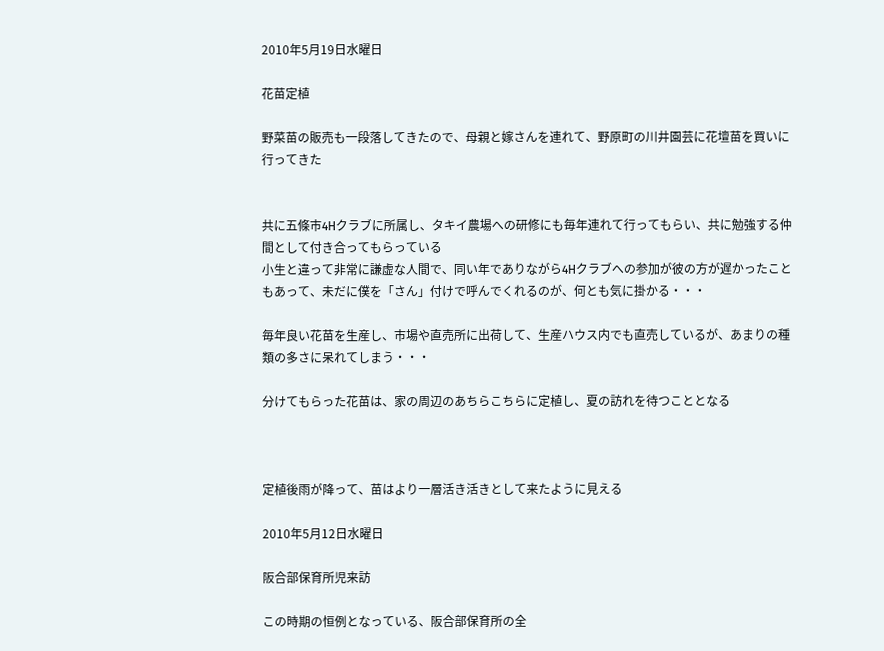2010年5月19日水曜日

花苗定植

野菜苗の販売も一段落してきたので、母親と嫁さんを連れて、野原町の川井園芸に花壇苗を買いに行ってきた


共に五條市4Hクラブに所属し、タキイ農場への研修にも毎年連れて行ってもらい、共に勉強する仲間として付き合ってもらっている
小生と違って非常に謙虚な人間で、同い年でありながら4Hクラブへの参加が彼の方が遅かったこともあって、未だに僕を「さん」付けで呼んでくれるのが、何とも気に掛かる・・・

毎年良い花苗を生産し、市場や直売所に出荷して、生産ハウス内でも直売しているが、あまりの種類の多さに呆れてしまう・・・

分けてもらった花苗は、家の周辺のあちらこちらに定植し、夏の訪れを待つこととなる



定植後雨が降って、苗はより一層活き活きとして来たように見える

2010年5月12日水曜日

阪合部保育所児来訪

この時期の恒例となっている、阪合部保育所の全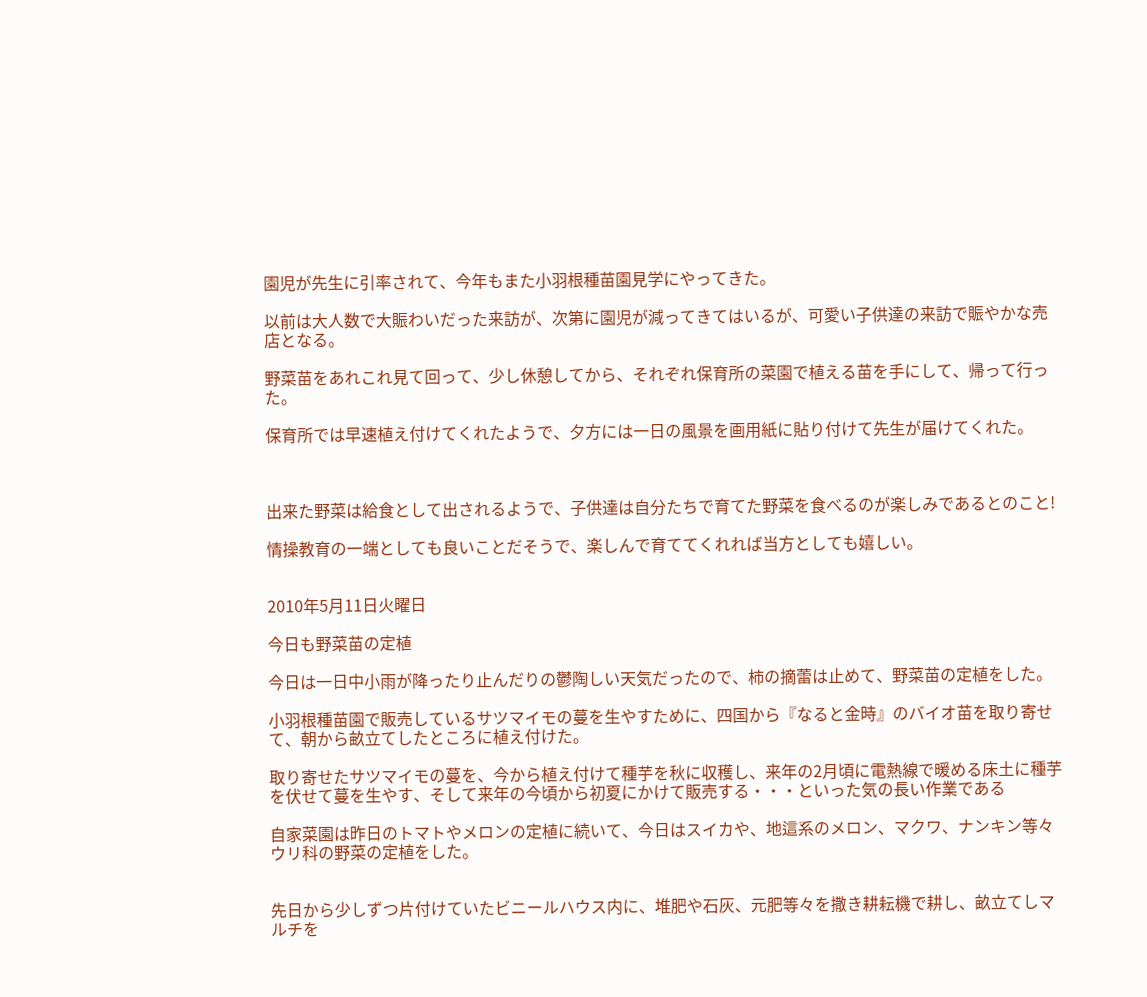園児が先生に引率されて、今年もまた小羽根種苗園見学にやってきた。

以前は大人数で大賑わいだった来訪が、次第に園児が減ってきてはいるが、可愛い子供達の来訪で賑やかな売店となる。

野菜苗をあれこれ見て回って、少し休憩してから、それぞれ保育所の菜園で植える苗を手にして、帰って行った。

保育所では早速植え付けてくれたようで、夕方には一日の風景を画用紙に貼り付けて先生が届けてくれた。



出来た野菜は給食として出されるようで、子供達は自分たちで育てた野菜を食べるのが楽しみであるとのこと!

情操教育の一端としても良いことだそうで、楽しんで育ててくれれば当方としても嬉しい。


2010年5月11日火曜日

今日も野菜苗の定植

今日は一日中小雨が降ったり止んだりの鬱陶しい天気だったので、柿の摘蕾は止めて、野菜苗の定植をした。

小羽根種苗園で販売しているサツマイモの蔓を生やすために、四国から『なると金時』のバイオ苗を取り寄せて、朝から畝立てしたところに植え付けた。

取り寄せたサツマイモの蔓を、今から植え付けて種芋を秋に収穫し、来年の2月頃に電熱線で暖める床土に種芋を伏せて蔓を生やす、そして来年の今頃から初夏にかけて販売する・・・といった気の長い作業である

自家菜園は昨日のトマトやメロンの定植に続いて、今日はスイカや、地這系のメロン、マクワ、ナンキン等々ウリ科の野菜の定植をした。


先日から少しずつ片付けていたビニールハウス内に、堆肥や石灰、元肥等々を撒き耕耘機で耕し、畝立てしマルチを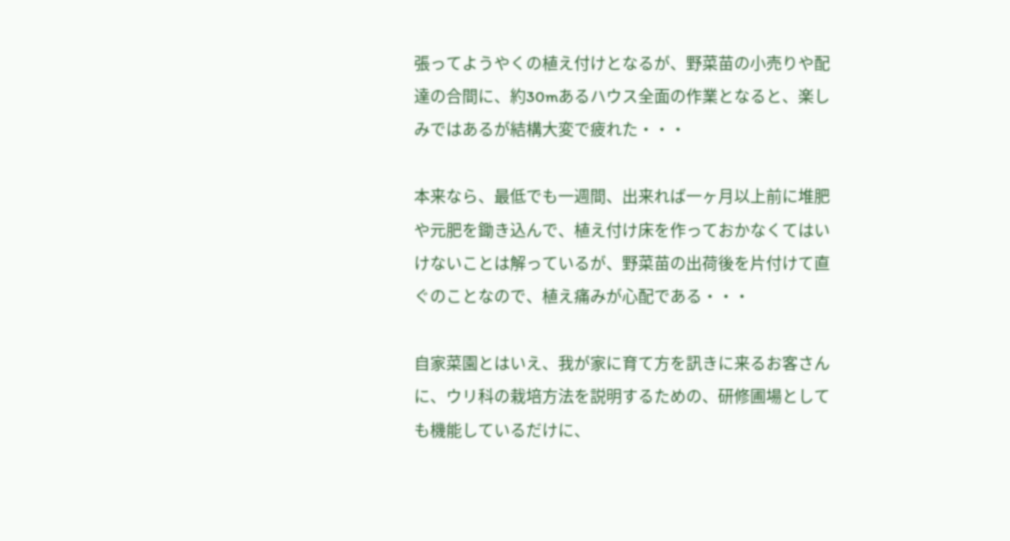張ってようやくの植え付けとなるが、野菜苗の小売りや配達の合間に、約30mあるハウス全面の作業となると、楽しみではあるが結構大変で疲れた・・・

本来なら、最低でも一週間、出来れば一ヶ月以上前に堆肥や元肥を鋤き込んで、植え付け床を作っておかなくてはいけないことは解っているが、野菜苗の出荷後を片付けて直ぐのことなので、植え痛みが心配である・・・

自家菜園とはいえ、我が家に育て方を訊きに来るお客さんに、ウリ科の栽培方法を説明するための、研修圃場としても機能しているだけに、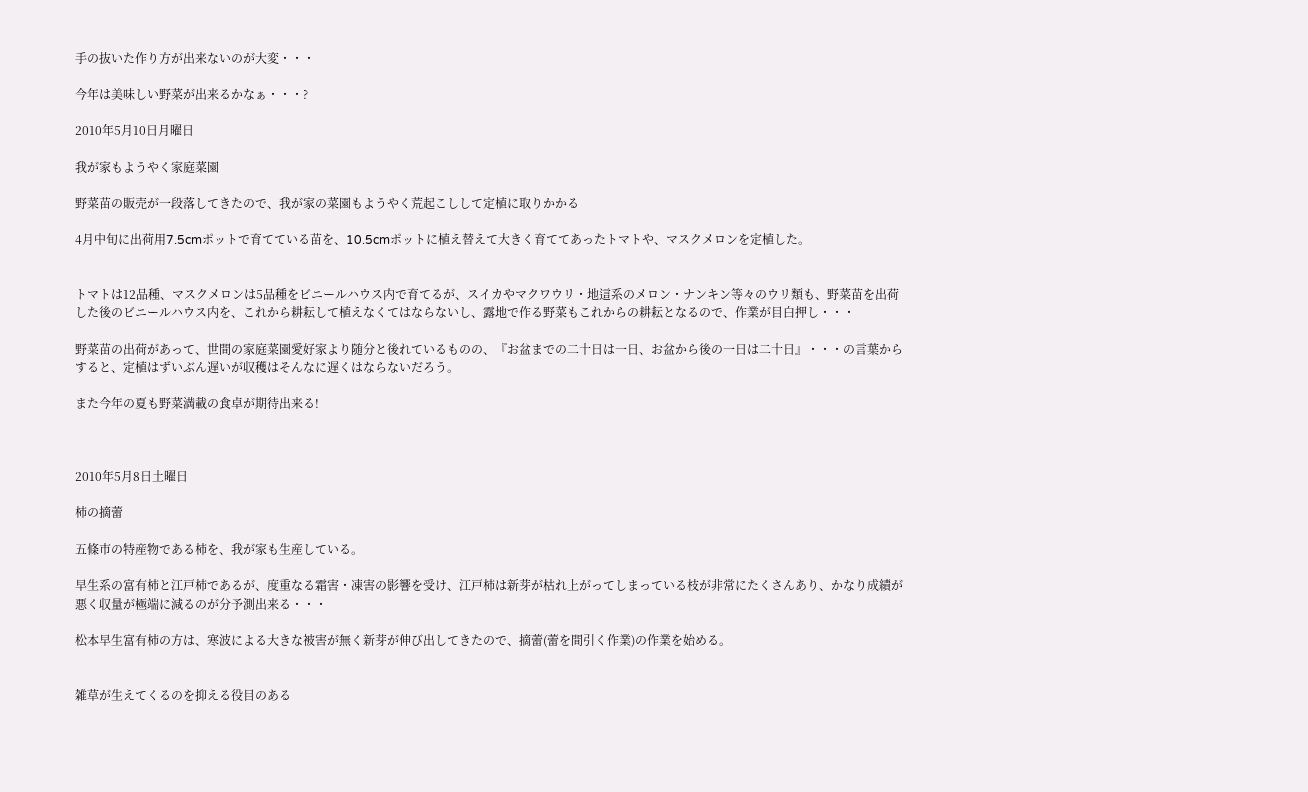手の抜いた作り方が出来ないのが大変・・・

今年は美味しい野菜が出来るかなぁ・・・?

2010年5月10日月曜日

我が家もようやく家庭菜園

野菜苗の販売が一段落してきたので、我が家の菜園もようやく荒起こしして定植に取りかかる

4月中旬に出荷用7.5cmポットで育てている苗を、10.5cmポットに植え替えて大きく育ててあったトマトや、マスクメロンを定植した。


トマトは12品種、マスクメロンは5品種をビニールハウス内で育てるが、スイカやマクワウリ・地這系のメロン・ナンキン等々のウリ類も、野菜苗を出荷した後のビニールハウス内を、これから耕耘して植えなくてはならないし、露地で作る野菜もこれからの耕耘となるので、作業が目白押し・・・

野菜苗の出荷があって、世間の家庭菜園愛好家より随分と後れているものの、『お盆までの二十日は一日、お盆から後の一日は二十日』・・・の言葉からすると、定植はずいぶん遅いが収穫はそんなに遅くはならないだろう。

また今年の夏も野菜満載の食卓が期待出来る!



2010年5月8日土曜日

柿の摘蕾

五條市の特産物である柿を、我が家も生産している。

早生系の富有柿と江戸柿であるが、度重なる霜害・凍害の影響を受け、江戸柿は新芽が枯れ上がってしまっている枝が非常にたくさんあり、かなり成績が悪く収量が極端に減るのが分予測出来る・・・

松本早生富有柿の方は、寒波による大きな被害が無く新芽が伸び出してきたので、摘蕾(蕾を間引く作業)の作業を始める。


雑草が生えてくるのを抑える役目のある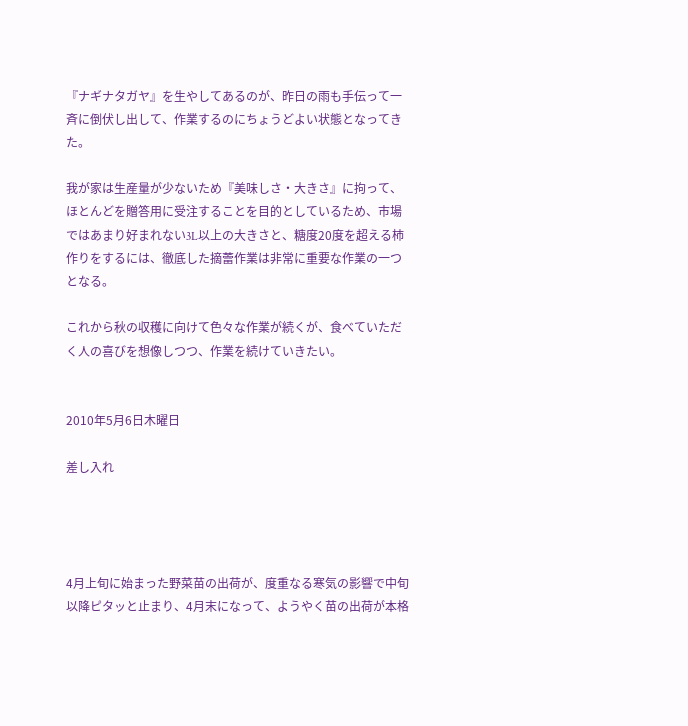『ナギナタガヤ』を生やしてあるのが、昨日の雨も手伝って一斉に倒伏し出して、作業するのにちょうどよい状態となってきた。

我が家は生産量が少ないため『美味しさ・大きさ』に拘って、ほとんどを贈答用に受注することを目的としているため、市場ではあまり好まれない3L以上の大きさと、糖度20度を超える柿作りをするには、徹底した摘蕾作業は非常に重要な作業の一つとなる。

これから秋の収穫に向けて色々な作業が続くが、食べていただく人の喜びを想像しつつ、作業を続けていきたい。


2010年5月6日木曜日

差し入れ




4月上旬に始まった野菜苗の出荷が、度重なる寒気の影響で中旬以降ピタッと止まり、4月末になって、ようやく苗の出荷が本格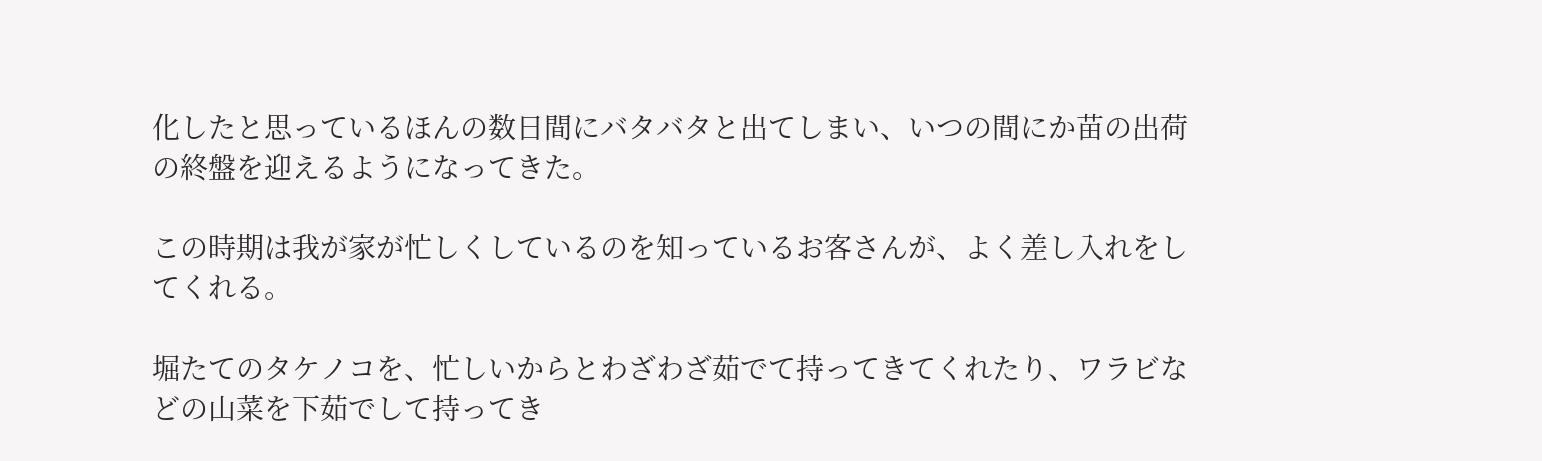化したと思っているほんの数日間にバタバタと出てしまい、いつの間にか苗の出荷の終盤を迎えるようになってきた。

この時期は我が家が忙しくしているのを知っているお客さんが、よく差し入れをしてくれる。

堀たてのタケノコを、忙しいからとわざわざ茹でて持ってきてくれたり、ワラビなどの山菜を下茹でして持ってき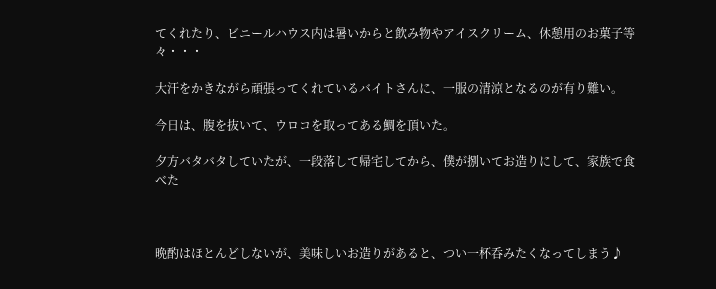てくれたり、ビニールハウス内は暑いからと飲み物やアイスクリーム、休憩用のお菓子等々・・・

大汗をかきながら頑張ってくれているバイトさんに、一服の清涼となるのが有り難い。

今日は、腹を抜いて、ウロコを取ってある鯛を頂いた。

夕方バタバタしていたが、一段落して帰宅してから、僕が捌いてお造りにして、家族で食べた



晩酌はほとんどしないが、美味しいお造りがあると、つい一杯呑みたくなってしまう♪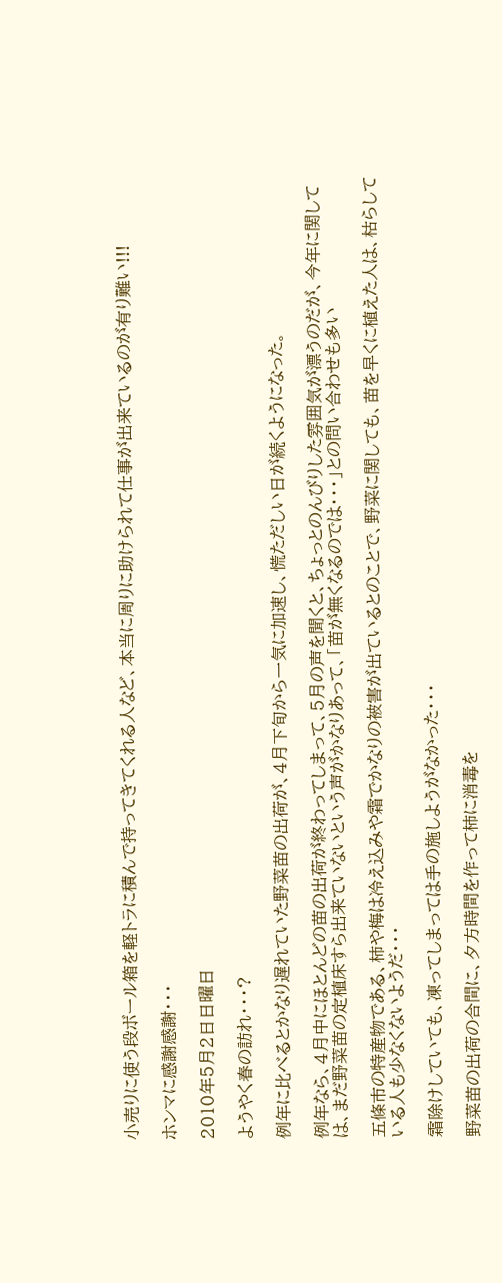小売りに使う段ボール箱を軽トラに積んで持ってきてくれる人など、本当に周りに助けられて仕事が出来ているのが有り難い!!!

ホンマに感謝感謝・・・

2010年5月2日日曜日

ようやく春の訪れ・・・?

例年に比べるとかなり遅れていた野菜苗の出荷が、4月下旬から一気に加速し、慌ただしい日が続くようになった。

例年なら、4月中にほとんどの苗の出荷が終わってしまって、5月の声を聞くと、ちょっとのんびりした雰囲気が漂うのだが、今年に関しては、まだ野菜苗の定植床すら出来ていないという声がかなりあって、「苗が無くなるのでは・・・」との問い合わせも多い

五條市の特産物である、柿や梅は冷え込みや霜でかなりの被害が出ているとのことで、野菜に関しても、苗を早くに植えた人は、枯らしている人も少なくないようだ・・・

霜除けしていても、凍ってしまっては手の施しようがなかった・・・

野菜苗の出荷の合間に、夕方時間を作って柿に消毒を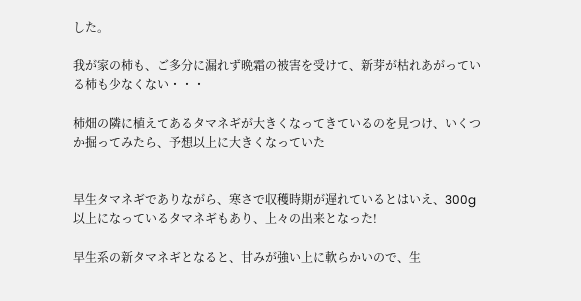した。

我が家の柿も、ご多分に漏れず晩霜の被害を受けて、新芽が枯れあがっている柿も少なくない・・・

柿畑の隣に植えてあるタマネギが大きくなってきているのを見つけ、いくつか掘ってみたら、予想以上に大きくなっていた


早生タマネギでありながら、寒さで収穫時期が遅れているとはいえ、300g以上になっているタマネギもあり、上々の出来となった!

早生系の新タマネギとなると、甘みが強い上に軟らかいので、生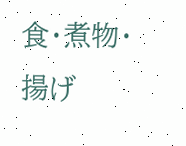食・煮物・揚げ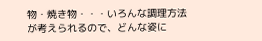物・焼き物・・・いろんな調理方法が考えられるので、どんな姿に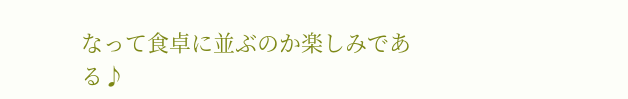なって食卓に並ぶのか楽しみである♪